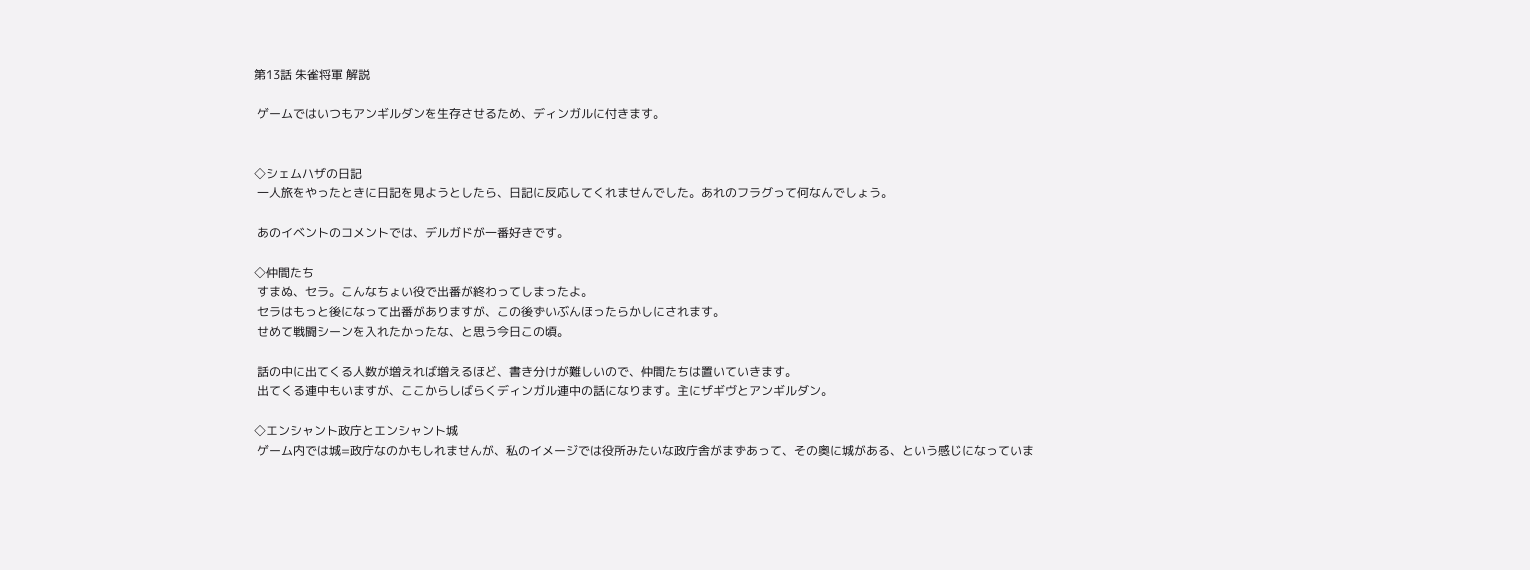第13話 朱雀将軍 解説

 ゲームではいつもアンギルダンを生存させるため、ディンガルに付きます。


◇シェムハザの日記
 一人旅をやったときに日記を見ようとしたら、日記に反応してくれませんでした。あれのフラグって何なんでしょう。

 あのイベントのコメントでは、デルガドが一番好きです。

◇仲間たち
 すまぬ、セラ。こんなちょい役で出番が終わってしまったよ。
 セラはもっと後になって出番がありますが、この後ずいぶんほったらかしにされます。
 せめて戦闘シーンを入れたかったな、と思う今日この頃。

 話の中に出てくる人数が増えれば増えるほど、書き分けが難しいので、仲間たちは置いていきます。
 出てくる連中もいますが、ここからしばらくディンガル連中の話になります。主にザギヴとアンギルダン。

◇エンシャント政庁とエンシャント城
 ゲーム内では城=政庁なのかもしれませんが、私のイメージでは役所みたいな政庁舎がまずあって、その奥に城がある、という感じになっていま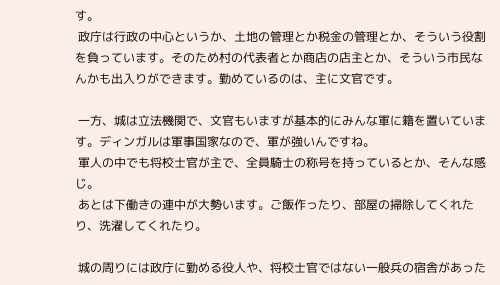す。
 政庁は行政の中心というか、土地の管理とか税金の管理とか、そういう役割を負っています。そのため村の代表者とか商店の店主とか、そういう市民なんかも出入りができます。勤めているのは、主に文官です。

 一方、城は立法機関で、文官もいますが基本的にみんな軍に籍を置いています。ディンガルは軍事国家なので、軍が強いんですね。
 軍人の中でも将校士官が主で、全員騎士の称号を持っているとか、そんな感じ。
 あとは下働きの連中が大勢います。ご飯作ったり、部屋の掃除してくれたり、洗濯してくれたり。

 城の周りには政庁に勤める役人や、将校士官ではない一般兵の宿舎があった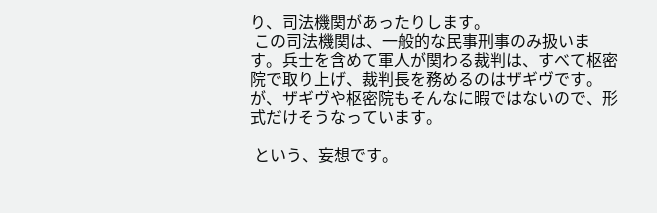り、司法機関があったりします。
 この司法機関は、一般的な民事刑事のみ扱います。兵士を含めて軍人が関わる裁判は、すべて枢密院で取り上げ、裁判長を務めるのはザギヴです。が、ザギヴや枢密院もそんなに暇ではないので、形式だけそうなっています。

 という、妄想です。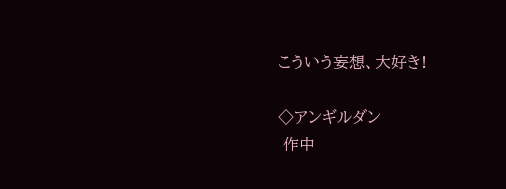こういう妄想、大好き!

◇アンギルダン
 作中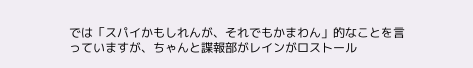では「スパイかもしれんが、それでもかまわん」的なことを言っていますが、ちゃんと諜報部がレインがロストール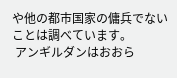や他の都市国家の傭兵でないことは調べています。
 アンギルダンはおおら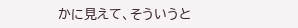かに見えて、そういうと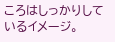ころはしっかりしているイメージ。